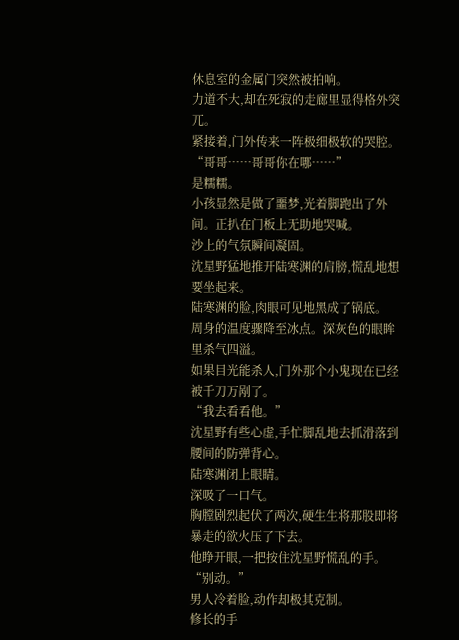休息室的金属门突然被拍响。
力道不大,却在死寂的走廊里显得格外突兀。
紧接着,门外传来一阵极细极软的哭腔。
“哥哥……哥哥你在哪……”
是糯糯。
小孩显然是做了噩梦,光着脚跑出了外间。正扒在门板上无助地哭喊。
沙上的气氛瞬间凝固。
沈星野猛地推开陆寒渊的肩膀,慌乱地想要坐起来。
陆寒渊的脸,肉眼可见地黑成了锅底。
周身的温度骤降至冰点。深灰色的眼眸里杀气四溢。
如果目光能杀人,门外那个小鬼现在已经被千刀万剐了。
“我去看看他。”
沈星野有些心虚,手忙脚乱地去抓滑落到腰间的防弹背心。
陆寒渊闭上眼睛。
深吸了一口气。
胸膛剧烈起伏了两次,硬生生将那股即将暴走的欲火压了下去。
他睁开眼,一把按住沈星野慌乱的手。
“别动。”
男人冷着脸,动作却极其克制。
修长的手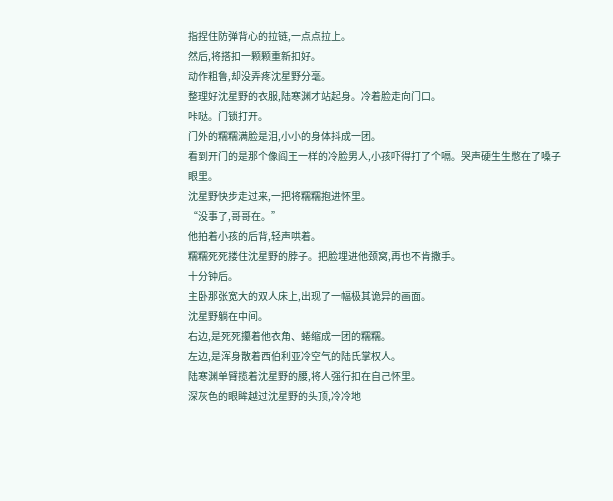指捏住防弹背心的拉链,一点点拉上。
然后,将搭扣一颗颗重新扣好。
动作粗鲁,却没弄疼沈星野分毫。
整理好沈星野的衣服,陆寒渊才站起身。冷着脸走向门口。
咔哒。门锁打开。
门外的糯糯满脸是泪,小小的身体抖成一团。
看到开门的是那个像阎王一样的冷脸男人,小孩吓得打了个嗝。哭声硬生生憋在了嗓子眼里。
沈星野快步走过来,一把将糯糯抱进怀里。
“没事了,哥哥在。”
他拍着小孩的后背,轻声哄着。
糯糯死死搂住沈星野的脖子。把脸埋进他颈窝,再也不肯撒手。
十分钟后。
主卧那张宽大的双人床上,出现了一幅极其诡异的画面。
沈星野躺在中间。
右边,是死死攥着他衣角、蜷缩成一团的糯糯。
左边,是浑身散着西伯利亚冷空气的陆氏掌权人。
陆寒渊单臂揽着沈星野的腰,将人强行扣在自己怀里。
深灰色的眼眸越过沈星野的头顶,冷冷地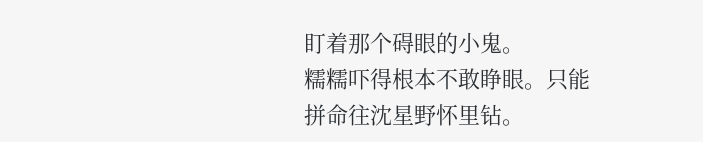盯着那个碍眼的小鬼。
糯糯吓得根本不敢睁眼。只能拼命往沈星野怀里钻。